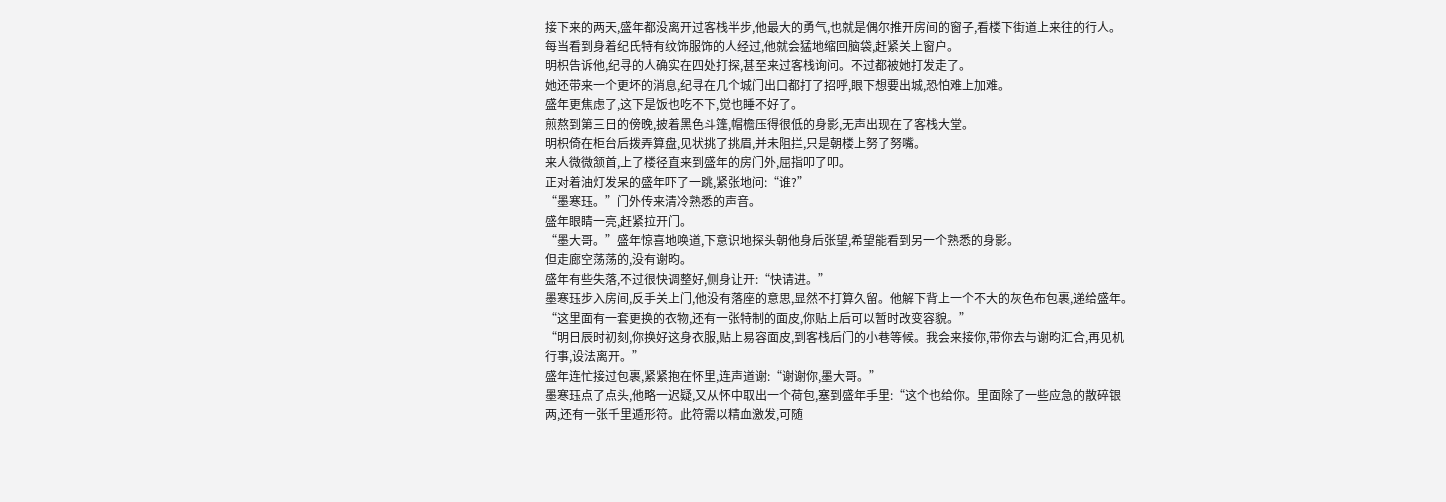接下来的两天,盛年都没离开过客栈半步,他最大的勇气,也就是偶尔推开房间的窗子,看楼下街道上来往的行人。
每当看到身着纪氏特有纹饰服饰的人经过,他就会猛地缩回脑袋,赶紧关上窗户。
明枳告诉他,纪寻的人确实在四处打探,甚至来过客栈询问。不过都被她打发走了。
她还带来一个更坏的消息,纪寻在几个城门出口都打了招呼,眼下想要出城,恐怕难上加难。
盛年更焦虑了,这下是饭也吃不下,觉也睡不好了。
煎熬到第三日的傍晚,披着黑色斗篷,帽檐压得很低的身影,无声出现在了客栈大堂。
明枳倚在柜台后拨弄算盘,见状挑了挑眉,并未阻拦,只是朝楼上努了努嘴。
来人微微颔首,上了楼径直来到盛年的房门外,屈指叩了叩。
正对着油灯发呆的盛年吓了一跳,紧张地问:“谁?”
“墨寒珏。”门外传来清冷熟悉的声音。
盛年眼睛一亮,赶紧拉开门。
“墨大哥。”盛年惊喜地唤道,下意识地探头朝他身后张望,希望能看到另一个熟悉的身影。
但走廊空荡荡的,没有谢昀。
盛年有些失落,不过很快调整好,侧身让开:“快请进。”
墨寒珏步入房间,反手关上门,他没有落座的意思,显然不打算久留。他解下背上一个不大的灰色布包裹,递给盛年。
“这里面有一套更换的衣物,还有一张特制的面皮,你贴上后可以暂时改变容貌。”
“明日辰时初刻,你换好这身衣服,贴上易容面皮,到客栈后门的小巷等候。我会来接你,带你去与谢昀汇合,再见机行事,设法离开。”
盛年连忙接过包裹,紧紧抱在怀里,连声道谢:“谢谢你,墨大哥。”
墨寒珏点了点头,他略一迟疑,又从怀中取出一个荷包,塞到盛年手里:“这个也给你。里面除了一些应急的散碎银两,还有一张千里遁形符。此符需以精血激发,可随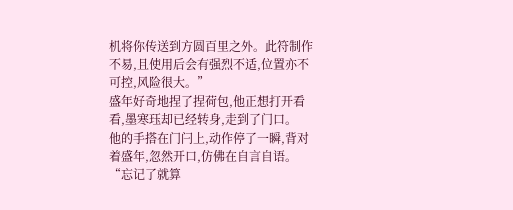机将你传送到方圆百里之外。此符制作不易,且使用后会有强烈不适,位置亦不可控,风险很大。”
盛年好奇地捏了捏荷包,他正想打开看看,墨寒珏却已经转身,走到了门口。
他的手搭在门闩上,动作停了一瞬,背对着盛年,忽然开口,仿佛在自言自语。
“忘记了就算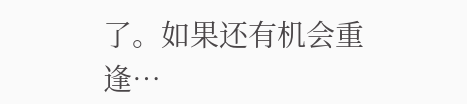了。如果还有机会重逢…